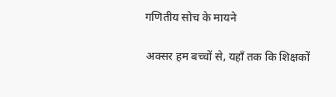गणितीय सोच के मायने

अक्सर हम बच्चों से, यहाँ तक कि शिक्षकों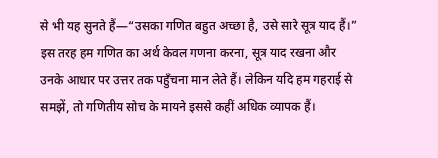से भी यह सुनते हैं—“उसका गणित बहुत अच्छा है, उसे सारे सूत्र याद हैं।” इस तरह हम गणित का अर्थ केवल गणना करना, सूत्र याद रखना और उनके आधार पर उत्तर तक पहुँचना मान लेते हैं। लेकिन यदि हम गहराई से समझें, तो गणितीय सोच के मायने इससे कहीं अधिक व्यापक हैं।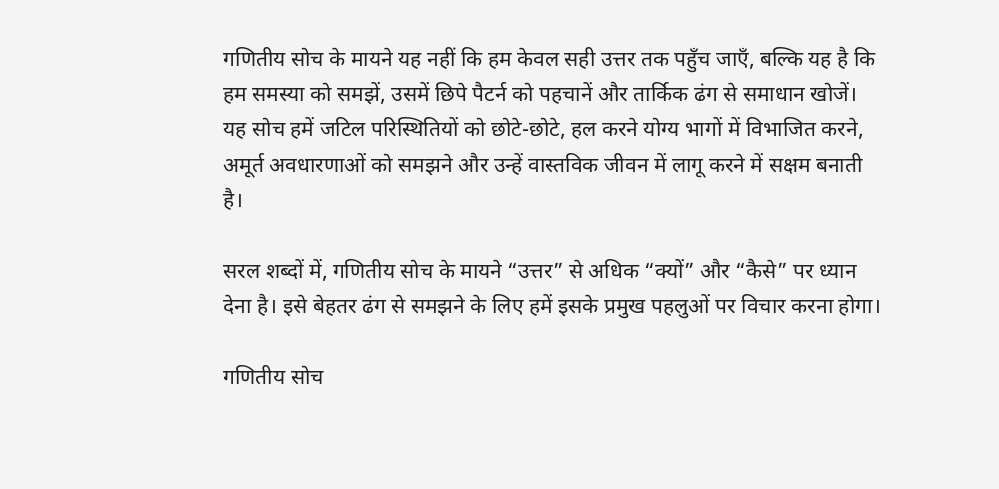गणितीय सोच के मायने यह नहीं कि हम केवल सही उत्तर तक पहुँच जाएँ, बल्कि यह है कि हम समस्या को समझें, उसमें छिपे पैटर्न को पहचानें और तार्किक ढंग से समाधान खोजें। यह सोच हमें जटिल परिस्थितियों को छोटे-छोटे, हल करने योग्य भागों में विभाजित करने, अमूर्त अवधारणाओं को समझने और उन्हें वास्तविक जीवन में लागू करने में सक्षम बनाती है।

सरल शब्दों में, गणितीय सोच के मायने “उत्तर” से अधिक “क्यों” और “कैसे” पर ध्यान देना है। इसे बेहतर ढंग से समझने के लिए हमें इसके प्रमुख पहलुओं पर विचार करना होगा।

गणितीय सोच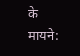के मायने: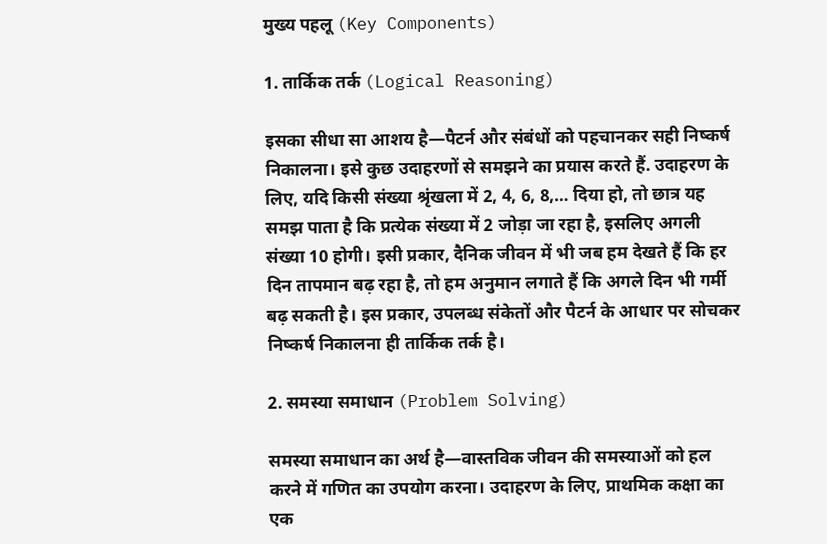मुख्य पहलू (Key Components)

1. तार्किक तर्क (Logical Reasoning)

इसका सीधा सा आशय है—पैटर्न और संबंधों को पहचानकर सही निष्कर्ष निकालना। इसे कुछ उदाहरणों से समझने का प्रयास करते हैं. उदाहरण के लिए, यदि किसी संख्या श्रृंखला में 2, 4, 6, 8,… दिया हो, तो छात्र यह समझ पाता है कि प्रत्येक संख्या में 2 जोड़ा जा रहा है, इसलिए अगली संख्या 10 होगी। इसी प्रकार, दैनिक जीवन में भी जब हम देखते हैं कि हर दिन तापमान बढ़ रहा है, तो हम अनुमान लगाते हैं कि अगले दिन भी गर्मी बढ़ सकती है। इस प्रकार, उपलब्ध संकेतों और पैटर्न के आधार पर सोचकर निष्कर्ष निकालना ही तार्किक तर्क है।

2. समस्या समाधान (Problem Solving)

समस्या समाधान का अर्थ है—वास्तविक जीवन की समस्याओं को हल करने में गणित का उपयोग करना। उदाहरण के लिए, प्राथमिक कक्षा का एक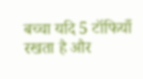बच्चा यदि 5 टॉफियाँ रखता है और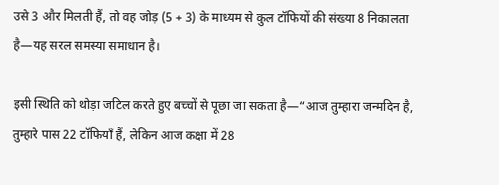उसे 3 और मिलती हैं, तो वह जोड़ (5 + 3) के माध्यम से कुल टॉफियों की संख्या 8 निकालता है—यह सरल समस्या समाधान है।

इसी स्थिति को थोड़ा जटिल करते हुए बच्चों से पूछा जा सकता है—“आज तुम्हारा जन्मदिन है, तुम्हारे पास 22 टॉफियाँ हैं, लेकिन आज कक्षा में 28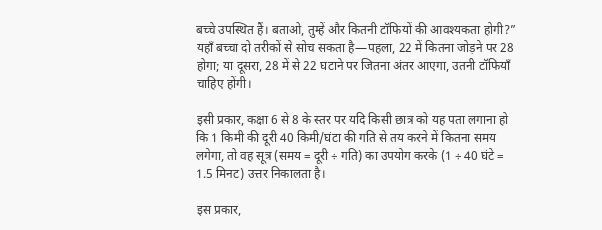बच्चे उपस्थित हैं। बताओ, तुम्हें और कितनी टॉफियों की आवश्यकता होगी?” यहाँ बच्चा दो तरीकों से सोच सकता है—पहला, 22 में कितना जोड़ने पर 28 होगा; या दूसरा, 28 में से 22 घटाने पर जितना अंतर आएगा, उतनी टॉफियाँ चाहिए होंगी।

इसी प्रकार, कक्षा 6 से 8 के स्तर पर यदि किसी छात्र को यह पता लगाना हो कि 1 किमी की दूरी 40 किमी/घंटा की गति से तय करने में कितना समय लगेगा, तो वह सूत्र (समय = दूरी ÷ गति) का उपयोग करके (1 ÷ 40 घंटे = 1.5 मिनट) उत्तर निकालता है।

इस प्रकार,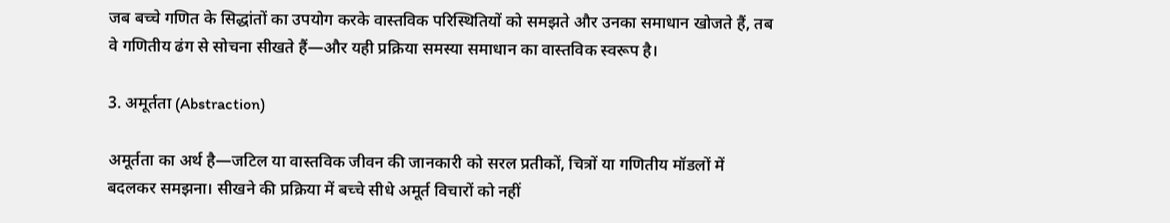जब बच्चे गणित के सिद्धांतों का उपयोग करके वास्तविक परिस्थितियों को समझते और उनका समाधान खोजते हैं, तब वे गणितीय ढंग से सोचना सीखते हैं—और यही प्रक्रिया समस्या समाधान का वास्तविक स्वरूप है।

3. अमूर्तता (Abstraction)

अमूर्तता का अर्थ है—जटिल या वास्तविक जीवन की जानकारी को सरल प्रतीकों, चित्रों या गणितीय मॉडलों में बदलकर समझना। सीखने की प्रक्रिया में बच्चे सीधे अमूर्त विचारों को नहीं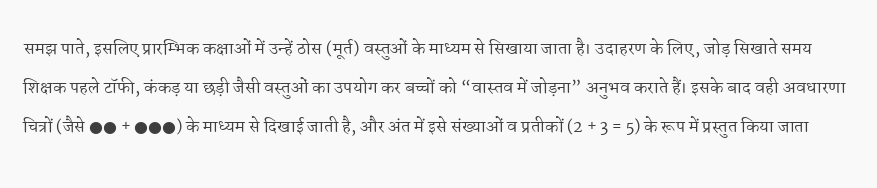समझ पाते, इसलिए प्रारम्भिक कक्षाओं में उन्हें ठोस (मूर्त) वस्तुओं के माध्यम से सिखाया जाता है। उदाहरण के लिए, जोड़ सिखाते समय शिक्षक पहले टॉफी, कंकड़ या छड़ी जैसी वस्तुओं का उपयोग कर बच्चों को “वास्तव में जोड़ना” अनुभव कराते हैं। इसके बाद वही अवधारणा चित्रों (जैसे ●● + ●●●) के माध्यम से दिखाई जाती है, और अंत में इसे संख्याओं व प्रतीकों (2 + 3 = 5) के रूप में प्रस्तुत किया जाता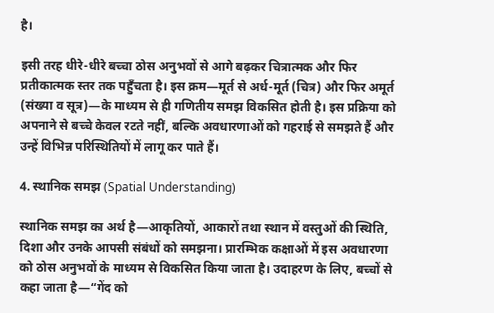है।

इसी तरह धीरे-धीरे बच्चा ठोस अनुभवों से आगे बढ़कर चित्रात्मक और फिर प्रतीकात्मक स्तर तक पहुँचता है। इस क्रम—मूर्त से अर्ध-मूर्त (चित्र) और फिर अमूर्त (संख्या व सूत्र)—के माध्यम से ही गणितीय समझ विकसित होती है। इस प्रक्रिया को अपनाने से बच्चे केवल रटते नहीं, बल्कि अवधारणाओं को गहराई से समझते हैं और उन्हें विभिन्न परिस्थितियों में लागू कर पाते हैं।

4. स्थानिक समझ (Spatial Understanding)

स्थानिक समझ का अर्थ है—आकृतियों, आकारों तथा स्थान में वस्तुओं की स्थिति, दिशा और उनके आपसी संबंधों को समझना। प्रारम्भिक कक्षाओं में इस अवधारणा को ठोस अनुभवों के माध्यम से विकसित किया जाता है। उदाहरण के लिए, बच्चों से कहा जाता है—“गेंद को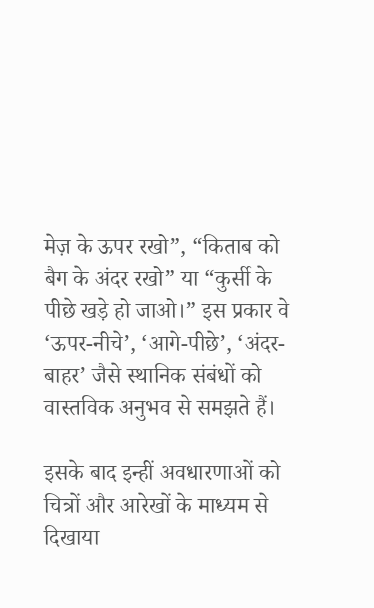मेज़ के ऊपर रखो”, “किताब को बैग के अंदर रखो” या “कुर्सी के पीछे खड़े हो जाओ।” इस प्रकार वे ‘ऊपर-नीचे’, ‘आगे-पीछे’, ‘अंदर-बाहर’ जैसे स्थानिक संबंधों को वास्तविक अनुभव से समझते हैं।

इसके बाद इन्हीं अवधारणाओं को चित्रों और आरेखों के माध्यम से दिखाया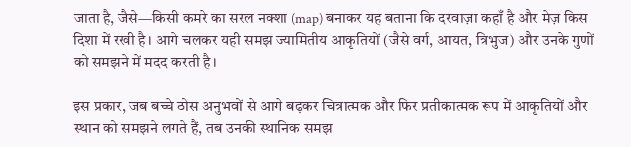जाता है, जैसे—किसी कमरे का सरल नक्शा (map) बनाकर यह बताना कि दरवाज़ा कहाँ है और मेज़ किस दिशा में रखी है। आगे चलकर यही समझ ज्यामितीय आकृतियों (जैसे वर्ग, आयत, त्रिभुज) और उनके गुणों को समझने में मदद करती है।

इस प्रकार, जब बच्चे ठोस अनुभवों से आगे बढ़कर चित्रात्मक और फिर प्रतीकात्मक रूप में आकृतियों और स्थान को समझने लगते हैं, तब उनकी स्थानिक समझ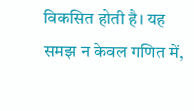विकसित होती है। यह समझ न केवल गणित में,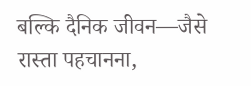बल्कि दैनिक जीवन—जैसे रास्ता पहचानना,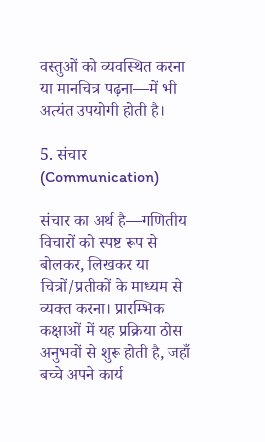वस्तुओं को व्यवस्थित करना या मानचित्र पढ़ना—में भी अत्यंत उपयोगी होती है।

5. संचार (Communication)

संचार का अर्थ है—गणितीय विचारों को स्पष्ट रूप से बोलकर, लिखकर या चित्रों/प्रतीकों के माध्यम से व्यक्त करना। प्रारम्भिक कक्षाओं में यह प्रक्रिया ठोस अनुभवों से शुरू होती है, जहाँ बच्चे अपने कार्य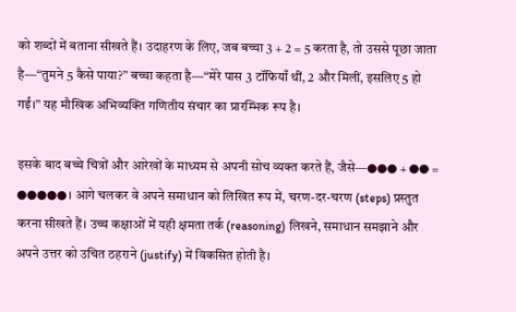को शब्दों में बताना सीखते हैं। उदाहरण के लिए, जब बच्चा 3 + 2 = 5 करता है, तो उससे पूछा जाता है—“तुमने 5 कैसे पाया?” बच्चा कहता है—“मेरे पास 3 टॉफियाँ थीं, 2 और मिलीं, इसलिए 5 हो गईं।” यह मौखिक अभिव्यक्ति गणितीय संचार का प्रारम्भिक रूप है।

इसके बाद बच्चे चित्रों और आरेखों के माध्यम से अपनी सोच व्यक्त करते हैं, जैसे—●●● + ●● = ●●●●●। आगे चलकर वे अपने समाधान को लिखित रूप में, चरण-दर-चरण (steps) प्रस्तुत करना सीखते हैं। उच्च कक्षाओं में यही क्षमता तर्क (reasoning) लिखने, समाधान समझाने और अपने उत्तर को उचित ठहराने (justify) में विकसित होती है।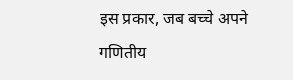इस प्रकार, जब बच्चे अपने गणितीय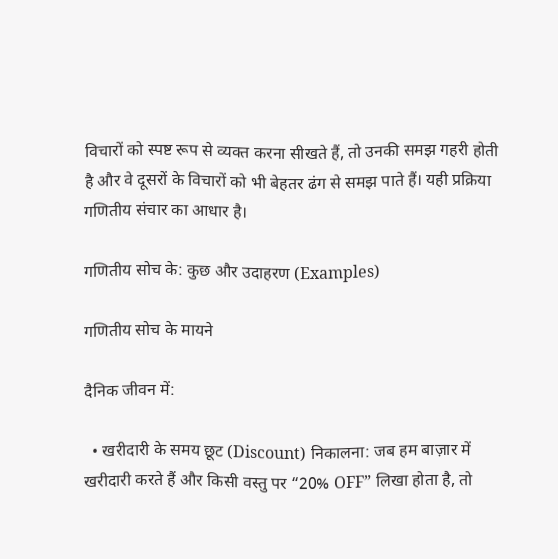विचारों को स्पष्ट रूप से व्यक्त करना सीखते हैं, तो उनकी समझ गहरी होती है और वे दूसरों के विचारों को भी बेहतर ढंग से समझ पाते हैं। यही प्रक्रिया गणितीय संचार का आधार है।

गणितीय सोच के: कुछ और उदाहरण (Examples)

गणितीय सोच के मायने

दैनिक जीवन में:

  • खरीदारी के समय छूट (Discount) निकालना: जब हम बाज़ार में खरीदारी करते हैं और किसी वस्तु पर “20% OFF” लिखा होता है, तो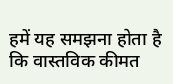हमें यह समझना होता है कि वास्तविक कीमत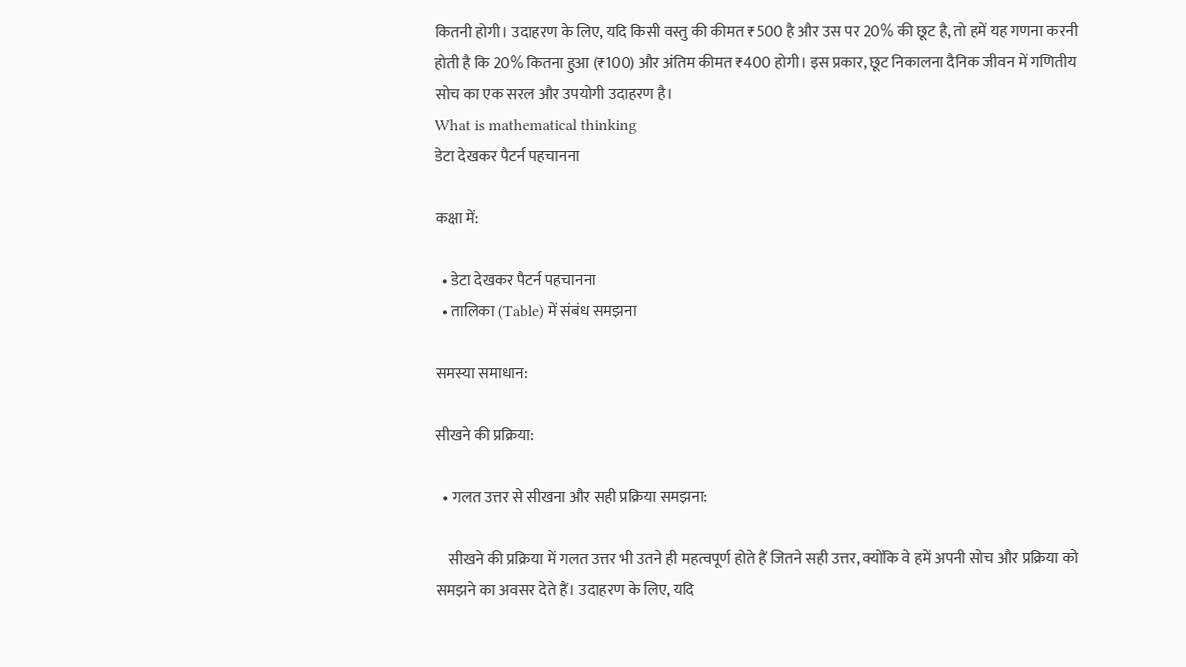कितनी होगी। उदाहरण के लिए, यदि किसी वस्तु की कीमत ₹500 है और उस पर 20% की छूट है, तो हमें यह गणना करनी होती है कि 20% कितना हुआ (₹100) और अंतिम कीमत ₹400 होगी। इस प्रकार, छूट निकालना दैनिक जीवन में गणितीय सोच का एक सरल और उपयोगी उदाहरण है।
What is mathematical thinking
डेटा देखकर पैटर्न पहचानना

कक्षा में:

  • डेटा देखकर पैटर्न पहचानना
  • तालिका (Table) में संबंध समझना

समस्या समाधान:

सीखने की प्रक्रिया:

  • गलत उत्तर से सीखना और सही प्रक्रिया समझना:

    सीखने की प्रक्रिया में गलत उत्तर भी उतने ही महत्वपूर्ण होते हैं जितने सही उत्तर, क्योंकि वे हमें अपनी सोच और प्रक्रिया को समझने का अवसर देते हैं। उदाहरण के लिए, यदि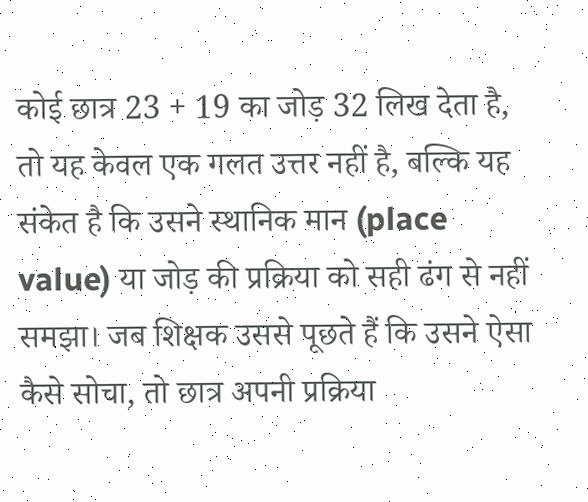कोई छात्र 23 + 19 का जोड़ 32 लिख देता है, तो यह केवल एक गलत उत्तर नहीं है, बल्कि यह संकेत है कि उसने स्थानिक मान (place value) या जोड़ की प्रक्रिया को सही ढंग से नहीं समझा। जब शिक्षक उससे पूछते हैं कि उसने ऐसा कैसे सोचा, तो छात्र अपनी प्रक्रिया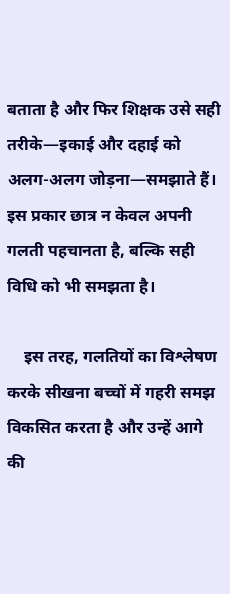बताता है और फिर शिक्षक उसे सही तरीके—इकाई और दहाई को अलग-अलग जोड़ना—समझाते हैं। इस प्रकार छात्र न केवल अपनी गलती पहचानता है, बल्कि सही विधि को भी समझता है।

    इस तरह, गलतियों का विश्लेषण करके सीखना बच्चों में गहरी समझ विकसित करता है और उन्हें आगे की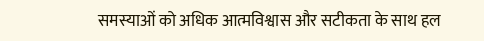समस्याओं को अधिक आत्मविश्वास और सटीकता के साथ हल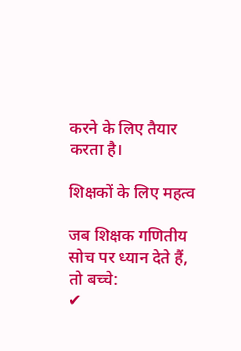करने के लिए तैयार करता है।

शिक्षकों के लिए महत्व

जब शिक्षक गणितीय सोच पर ध्यान देते हैं, तो बच्चे:
✔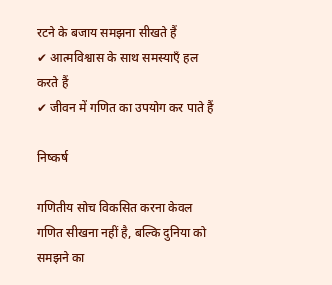रटने के बजाय समझना सीखते हैं
✔ आत्मविश्वास के साथ समस्याएँ हल करते हैं
✔ जीवन में गणित का उपयोग कर पाते हैं

निष्कर्ष

गणितीय सोच विकसित करना केवल गणित सीखना नहीं है, बल्कि दुनिया को समझने का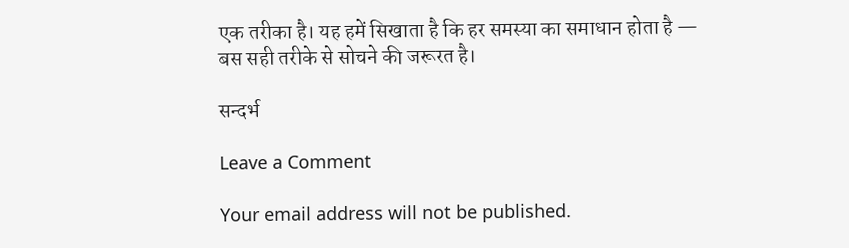एक तरीका है। यह हमें सिखाता है कि हर समस्या का समाधान होता है — बस सही तरीके से सोचने की जरूरत है।

सन्दर्भ

Leave a Comment

Your email address will not be published.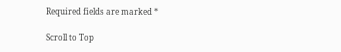Required fields are marked *

Scroll to Top